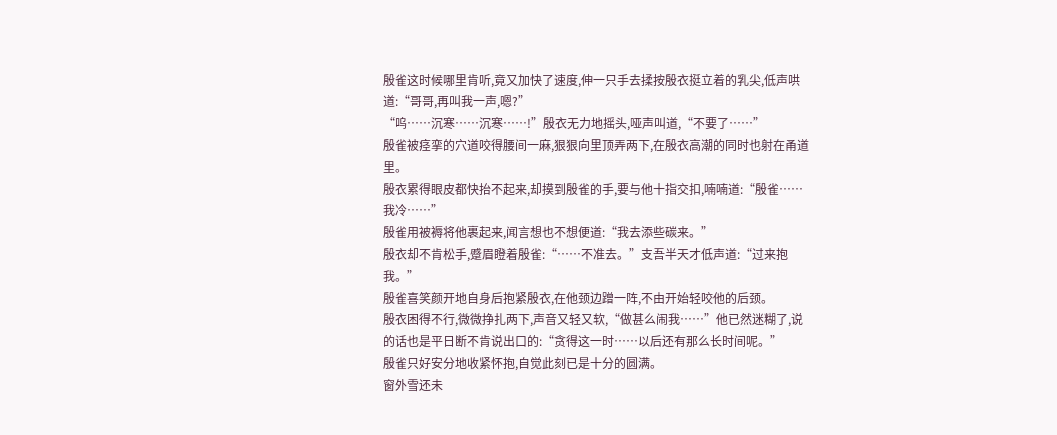殷雀这时候哪里肯听,竟又加快了速度,伸一只手去揉按殷衣挺立着的乳尖,低声哄道:“哥哥,再叫我一声,嗯?”
“呜……沉寒……沉寒……!”殷衣无力地摇头,哑声叫道,“不要了……”
殷雀被痉挛的穴道咬得腰间一麻,狠狠向里顶弄两下,在殷衣高潮的同时也射在甬道里。
殷衣累得眼皮都快抬不起来,却摸到殷雀的手,要与他十指交扣,喃喃道:“殷雀……我冷……”
殷雀用被褥将他裹起来,闻言想也不想便道:“我去添些碳来。”
殷衣却不肯松手,蹙眉瞪着殷雀:“……不准去。”支吾半天才低声道:“过来抱我。”
殷雀喜笑颜开地自身后抱紧殷衣,在他颈边蹭一阵,不由开始轻咬他的后颈。
殷衣困得不行,微微挣扎两下,声音又轻又软,“做甚么闹我……”他已然迷糊了,说的话也是平日断不肯说出口的:“贪得这一时……以后还有那么长时间呢。”
殷雀只好安分地收紧怀抱,自觉此刻已是十分的圆满。
窗外雪还未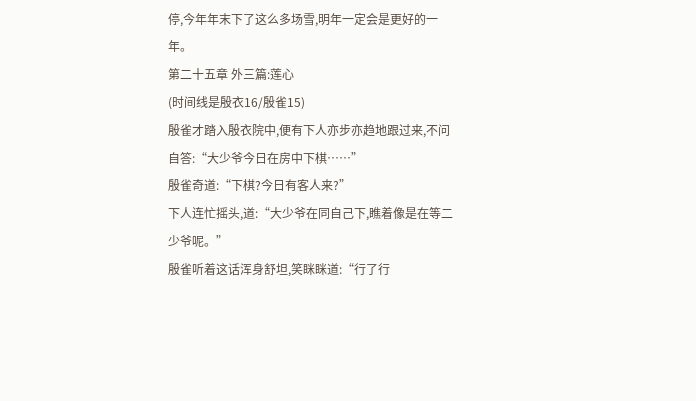停,今年年末下了这么多场雪,明年一定会是更好的一年。
第二十五章 外三篇:莲心
(时间线是殷衣16/殷雀15)
殷雀才踏入殷衣院中,便有下人亦步亦趋地跟过来,不问自答:“大少爷今日在房中下棋……”
殷雀奇道:“下棋?今日有客人来?”
下人连忙摇头,道:“大少爷在同自己下,瞧着像是在等二少爷呢。”
殷雀听着这话浑身舒坦,笑眯眯道:“行了行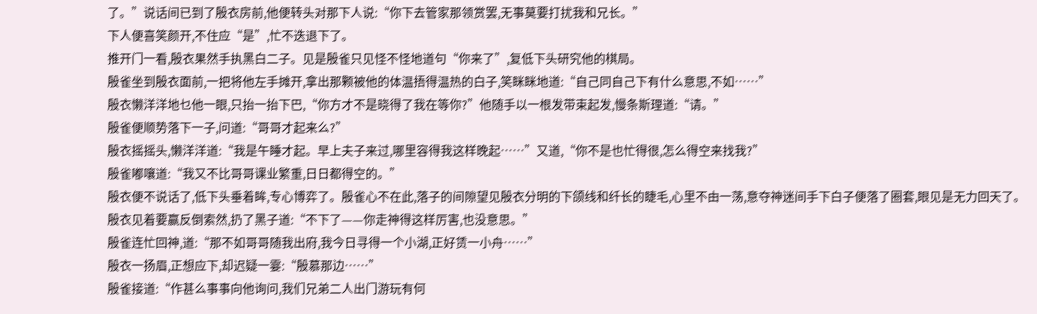了。”说话间已到了殷衣房前,他便转头对那下人说:“你下去管家那领赏罢,无事莫要打扰我和兄长。”
下人便喜笑颜开,不住应“是”,忙不迭退下了。
推开门一看,殷衣果然手执黑白二子。见是殷雀只见怪不怪地道句“你来了”,复低下头研究他的棋局。
殷雀坐到殷衣面前,一把将他左手摊开,拿出那颗被他的体温捂得温热的白子,笑眯眯地道:“自己同自己下有什么意思,不如……”
殷衣懒洋洋地乜他一眼,只抬一抬下巴,“你方才不是晓得了我在等你?”他随手以一根发带束起发,慢条斯理道:“请。”
殷雀便顺势落下一子,问道:“哥哥才起来么?”
殷衣摇摇头,懒洋洋道:“我是午睡才起。早上夫子来过,哪里容得我这样晚起……”又道,“你不是也忙得很,怎么得空来找我?”
殷雀嘟嚷道:“我又不比哥哥课业繁重,日日都得空的。”
殷衣便不说话了,低下头垂着眸,专心博弈了。殷雀心不在此,落子的间隙望见殷衣分明的下颌线和纤长的睫毛,心里不由一荡,意夺神迷间手下白子便落了圈套,眼见是无力回天了。
殷衣见着要赢反倒索然,扔了黑子道:“不下了——你走神得这样厉害,也没意思。”
殷雀连忙回神,道:“那不如哥哥随我出府,我今日寻得一个小湖,正好赁一小舟……”
殷衣一扬眉,正想应下,却迟疑一霎:“殷慕那边……”
殷雀接道:“作甚么事事向他询问,我们兄弟二人出门游玩有何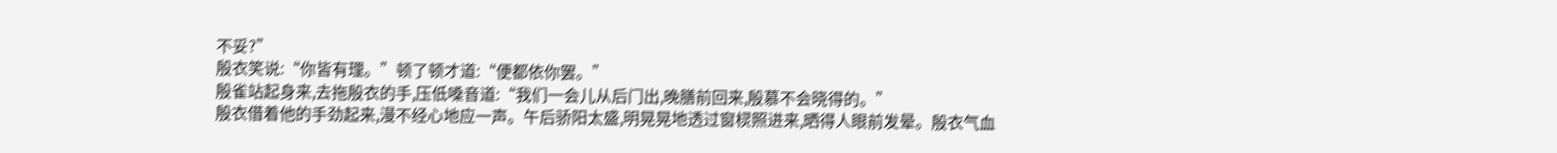不妥?”
殷衣笑说:“你皆有理。”顿了顿才道:“便都依你罢。”
殷雀站起身来,去拖殷衣的手,压低嗓音道:“我们一会儿从后门出,晚膳前回来,殷慕不会晓得的。”
殷衣借着他的手劲起来,漫不经心地应一声。午后骄阳太盛,明晃晃地透过窗棂照进来,晒得人眼前发晕。殷衣气血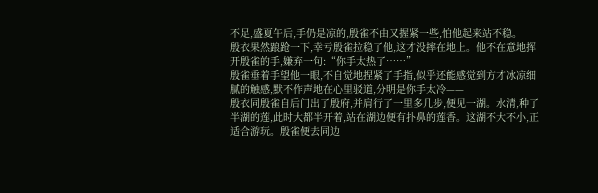不足,盛夏午后,手仍是凉的,殷雀不由又握紧一些,怕他起来站不稳。
殷衣果然踉跄一下,幸亏殷雀拉稳了他,这才没摔在地上。他不在意地挥开殷雀的手,嫌弃一句:“你手太热了……”
殷雀垂着手望他一眼,不自觉地捏紧了手指,似乎还能感觉到方才冰凉细腻的触感,默不作声地在心里驳道,分明是你手太冷——
殷衣同殷雀自后门出了殷府,并肩行了一里多几步,便见一湖。水清,种了半湖的莲,此时大都半开着,站在湖边便有扑鼻的莲香。这湖不大不小,正适合游玩。殷雀便去同边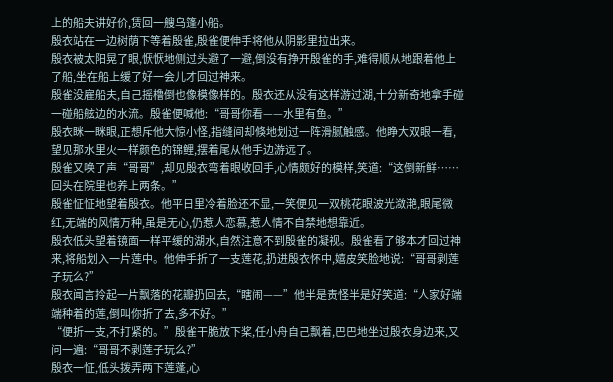上的船夫讲好价,赁回一艘乌篷小船。
殷衣站在一边树荫下等着殷雀,殷雀便伸手将他从阴影里拉出来。
殷衣被太阳晃了眼,恹恹地侧过头避了一避,倒没有挣开殷雀的手,难得顺从地跟着他上了船,坐在船上缓了好一会儿才回过神来。
殷雀没雇船夫,自己摇橹倒也像模像样的。殷衣还从没有这样游过湖,十分新奇地拿手碰一碰船舷边的水流。殷雀便喊他:“哥哥你看——水里有鱼。”
殷衣眯一眯眼,正想斥他大惊小怪,指缝间却倏地划过一阵滑腻触感。他睁大双眼一看,望见那水里火一样颜色的锦鲤,摆着尾从他手边游远了。
殷雀又唤了声“哥哥”,却见殷衣弯着眼收回手,心情颇好的模样,笑道:“这倒新鲜……回头在院里也养上两条。”
殷雀怔怔地望着殷衣。他平日里冷着脸还不显,一笑便见一双桃花眼波光潋滟,眼尾微红,无端的风情万种,虽是无心,仍惹人恋慕,惹人情不自禁地想靠近。
殷衣低头望着镜面一样平缓的湖水,自然注意不到殷雀的凝视。殷雀看了够本才回过神来,将船划入一片莲中。他伸手折了一支莲花,扔进殷衣怀中,嬉皮笑脸地说:“哥哥剥莲子玩么?”
殷衣闻言拎起一片飘落的花瓣扔回去,“瞎闹——”他半是责怪半是好笑道:“人家好端端种着的莲,倒叫你折了去,多不好。”
“便折一支,不打紧的。”殷雀干脆放下桨,任小舟自己飘着,巴巴地坐过殷衣身边来,又问一遍:“哥哥不剥莲子玩么?”
殷衣一怔,低头拨弄两下莲蓬,心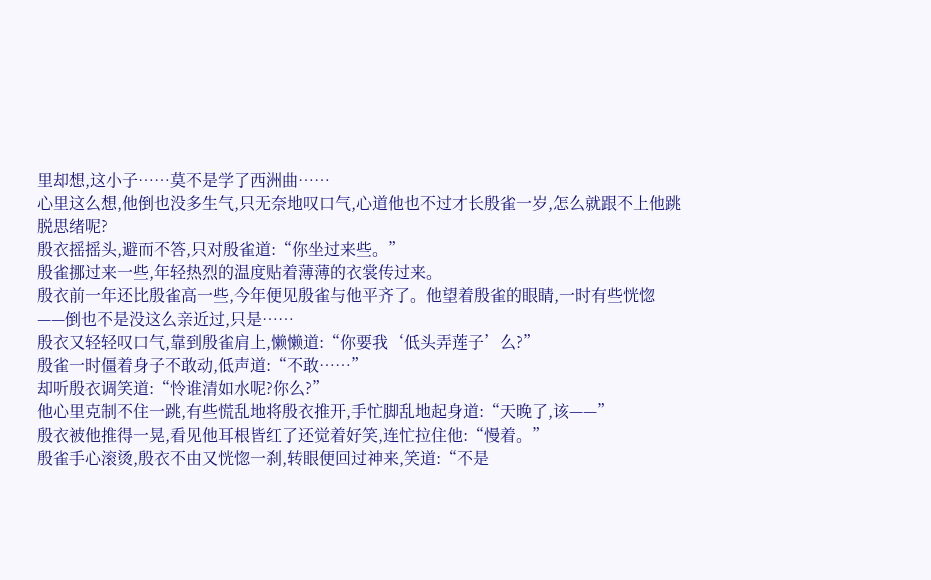里却想,这小子……莫不是学了西洲曲……
心里这么想,他倒也没多生气,只无奈地叹口气,心道他也不过才长殷雀一岁,怎么就跟不上他跳脱思绪呢?
殷衣摇摇头,避而不答,只对殷雀道:“你坐过来些。”
殷雀挪过来一些,年轻热烈的温度贴着薄薄的衣裳传过来。
殷衣前一年还比殷雀高一些,今年便见殷雀与他平齐了。他望着殷雀的眼睛,一时有些恍惚——倒也不是没这么亲近过,只是……
殷衣又轻轻叹口气,靠到殷雀肩上,懒懒道:“你要我‘低头弄莲子’么?”
殷雀一时僵着身子不敢动,低声道:“不敢……”
却听殷衣调笑道:“怜谁清如水呢?你么?”
他心里克制不住一跳,有些慌乱地将殷衣推开,手忙脚乱地起身道:“天晚了,该——”
殷衣被他推得一晃,看见他耳根皆红了还觉着好笑,连忙拉住他:“慢着。”
殷雀手心滚烫,殷衣不由又恍惚一刹,转眼便回过神来,笑道:“不是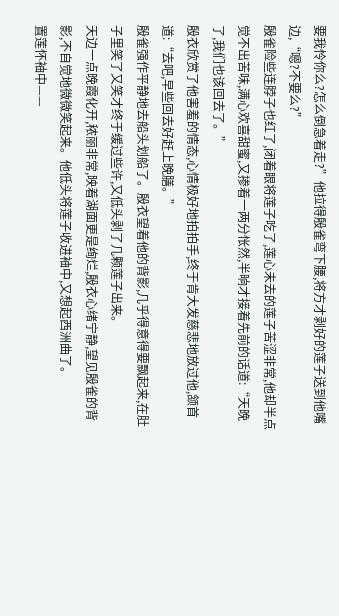要我怜你么?怎么倒急着走?”他拉得殷雀弯下腰,将方才剥好的莲子送到他嘴边,“嗯?不要么?”
殷雀险些连脖子也红了,闭着眼将莲子吃了,莲心未去的莲子苦涩非常,他却半点觉不出苦味,满心欢喜甜蜜,又掺着一两分怅然,半晌才接着先前的话道:“天晚了,我们也该回去了。”
殷衣欣赏了他害羞的情态,心情极好地拍拍手,终于肯大发慈悲地放过他,颔首道:“去吧,早些回去好赶上晚膳。”
殷雀强作平静地去船头划船了。殷衣望着他的背影,几乎得意得要飘起来,在肚子里笑了又笑才终于缓过些许,又低头剥了几颗莲子出来。
天边一点晚霞化开,秾丽非常,映着湖面更是绚烂,殷衣心绪宁静,望见殷雀的背影,不自觉地微微笑起来。他低头将莲子收进袖中,又想起西洲曲了。
置莲怀袖中——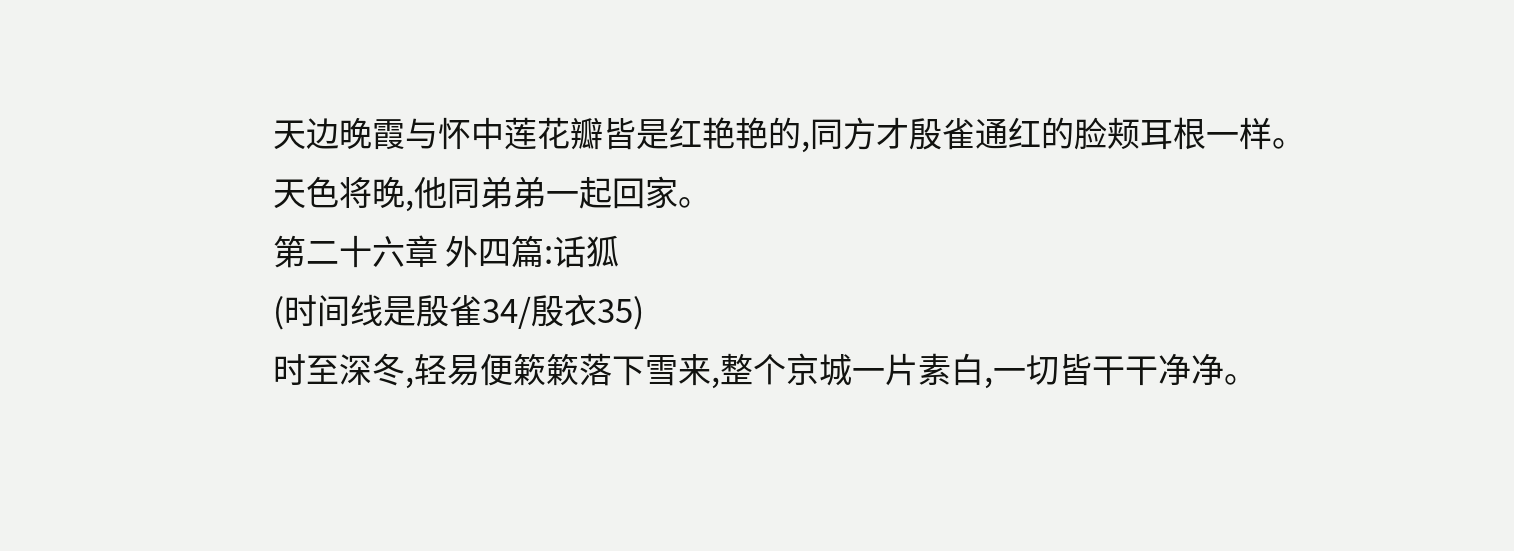天边晚霞与怀中莲花瓣皆是红艳艳的,同方才殷雀通红的脸颊耳根一样。
天色将晚,他同弟弟一起回家。
第二十六章 外四篇:话狐
(时间线是殷雀34/殷衣35)
时至深冬,轻易便簌簌落下雪来,整个京城一片素白,一切皆干干净净。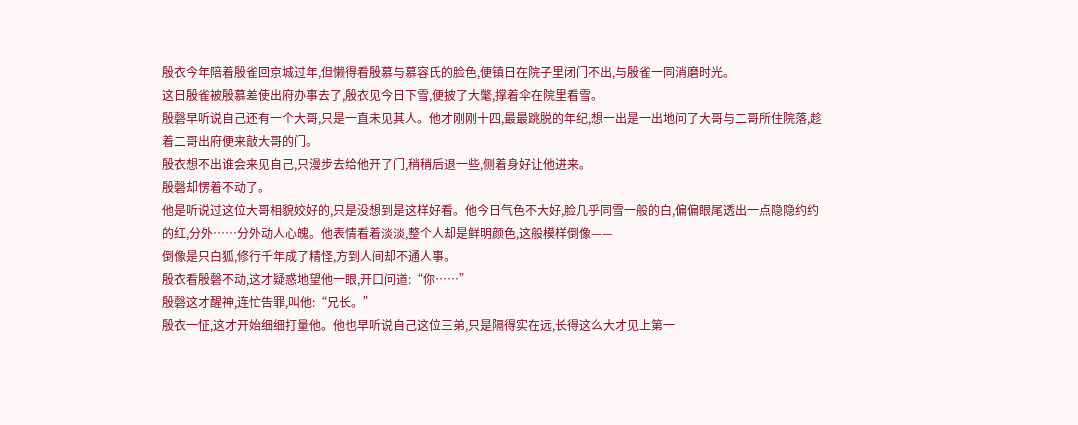殷衣今年陪着殷雀回京城过年,但懒得看殷慕与慕容氏的脸色,便镇日在院子里闭门不出,与殷雀一同消磨时光。
这日殷雀被殷慕差使出府办事去了,殷衣见今日下雪,便披了大氅,撑着伞在院里看雪。
殷磬早听说自己还有一个大哥,只是一直未见其人。他才刚刚十四,最最跳脱的年纪,想一出是一出地问了大哥与二哥所住院落,趁着二哥出府便来敲大哥的门。
殷衣想不出谁会来见自己,只漫步去给他开了门,稍稍后退一些,侧着身好让他进来。
殷磬却愣着不动了。
他是听说过这位大哥相貌姣好的,只是没想到是这样好看。他今日气色不大好,脸几乎同雪一般的白,偏偏眼尾透出一点隐隐约约的红,分外……分外动人心魄。他表情看着淡淡,整个人却是鲜明颜色,这般模样倒像——
倒像是只白狐,修行千年成了精怪,方到人间却不通人事。
殷衣看殷磬不动,这才疑惑地望他一眼,开口问道:“你……”
殷磬这才醒神,连忙告罪,叫他:“兄长。”
殷衣一怔,这才开始细细打量他。他也早听说自己这位三弟,只是隔得实在远,长得这么大才见上第一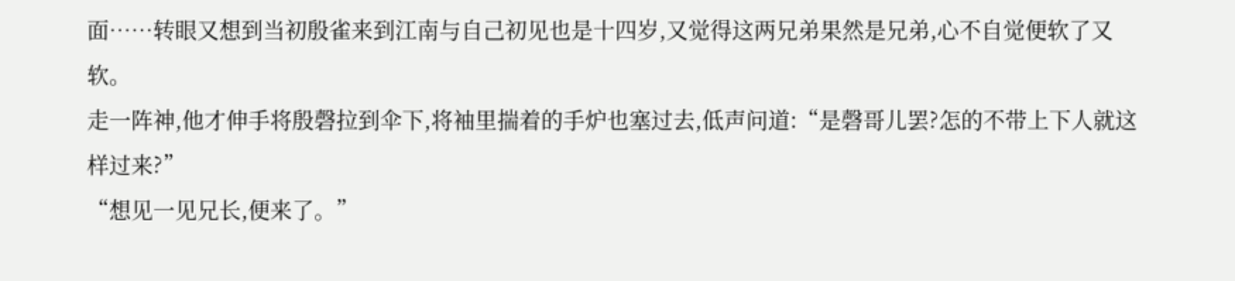面……转眼又想到当初殷雀来到江南与自己初见也是十四岁,又觉得这两兄弟果然是兄弟,心不自觉便软了又软。
走一阵神,他才伸手将殷磬拉到伞下,将袖里揣着的手炉也塞过去,低声问道:“是磬哥儿罢?怎的不带上下人就这样过来?”
“想见一见兄长,便来了。”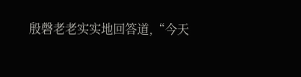殷磬老老实实地回答道,“今天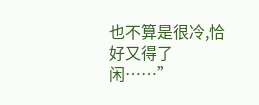也不算是很冷,恰好又得了闲……”